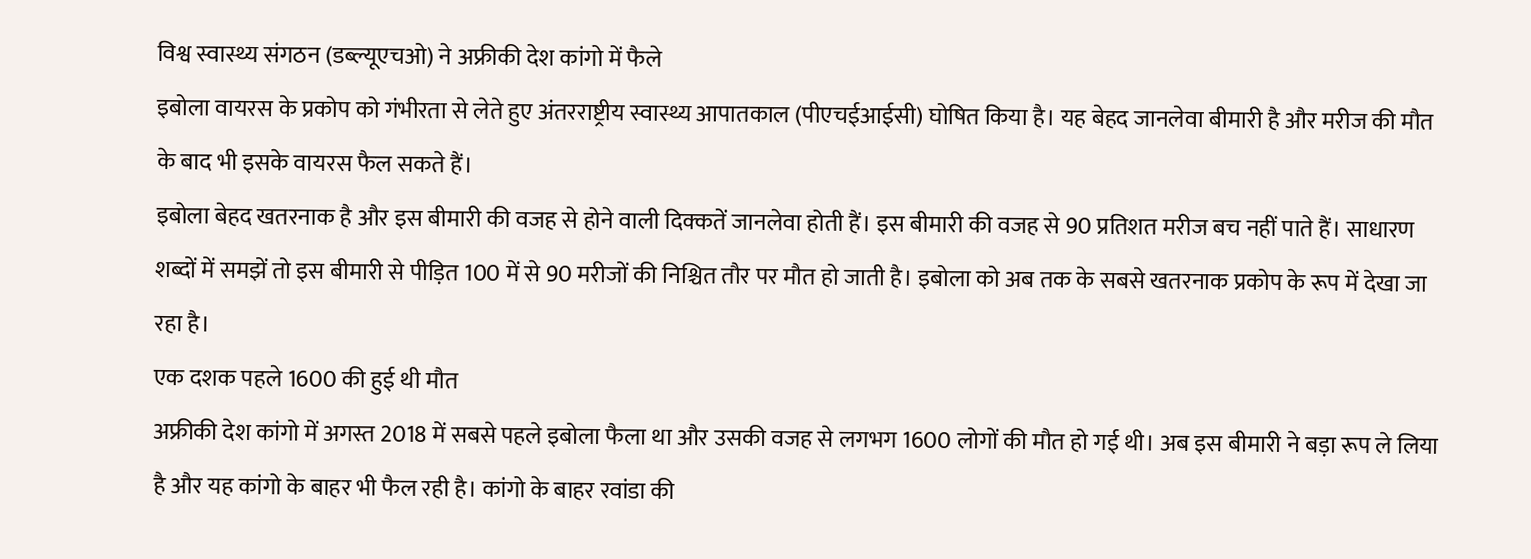विश्व स्वास्थ्य संगठन (डब्ल्यूएचओ) ने अफ्रीकी देश कांगो में फैले
इबोला वायरस के प्रकोप को गंभीरता से लेते हुए अंतरराष्ट्रीय स्वास्थ्य आपातकाल (पीएचईआईसी) घोषित किया है। यह बेहद जानलेवा बीमारी है और मरीज की मौत के बाद भी इसके वायरस फैल सकते हैं।
इबोला बेहद खतरनाक है और इस बीमारी की वजह से होने वाली दिक्कतें जानलेवा होती हैं। इस बीमारी की वजह से 90 प्रतिशत मरीज बच नहीं पाते हैं। साधारण शब्दों में समझें तो इस बीमारी से पीड़ित 100 में से 90 मरीजों की निश्चित तौर पर मौत हो जाती है। इबोला को अब तक के सबसे खतरनाक प्रकोप के रूप में देखा जा रहा है।
एक दशक पहले 1600 की हुई थी मौत
अफ्रीकी देश कांगो में अगस्त 2018 में सबसे पहले इबोला फैला था और उसकी वजह से लगभग 1600 लोगों की मौत हो गई थी। अब इस बीमारी ने बड़ा रूप ले लिया है और यह कांगो के बाहर भी फैल रही है। कांगो के बाहर रवांडा की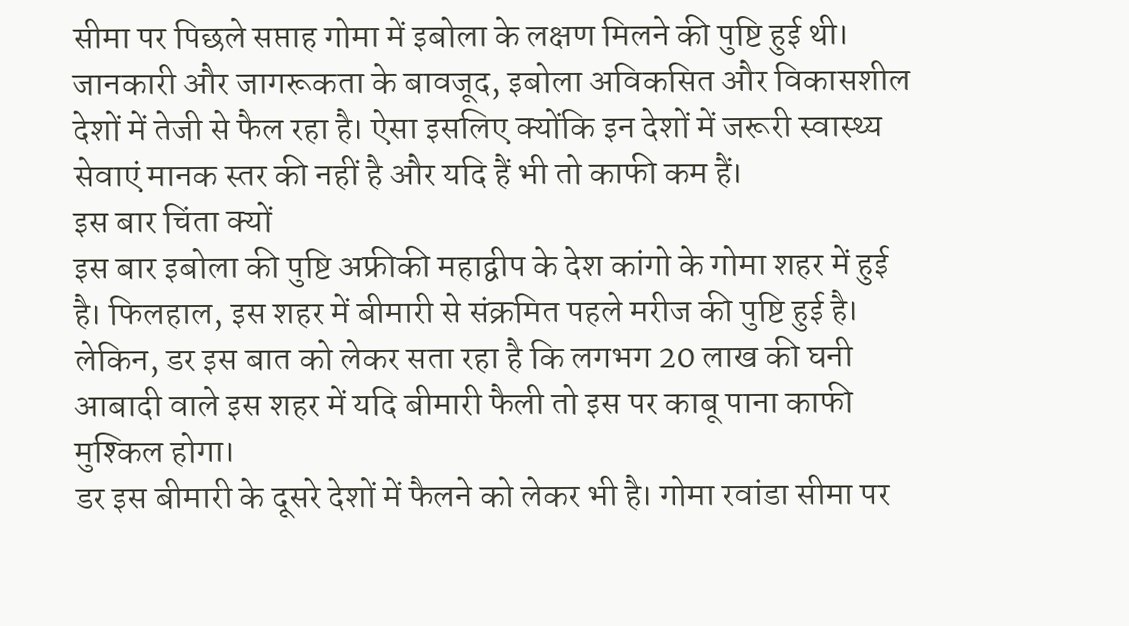सीमा पर पिछले सप्ताह गोमा में इबोला के लक्षण मिलने की पुष्टि हुई थी। जानकारी और जागरूकता के बावजूद, इबोला अविकसित और विकासशील देशों में तेजी से फैल रहा है। ऐसा इसलिए क्योंकि इन देशों में जरूरी स्वास्थ्य सेवाएं मानक स्तर की नहीं है और यदि हैं भी तो काफी कम हैं।
इस बार चिंता क्यों
इस बार इबोला की पुष्टि अफ्रीकी महाद्वीप के देश कांगो के गोमा शहर में हुई है। फिलहाल, इस शहर में बीमारी से संक्रमित पहले मरीज की पुष्टि हुई है। लेकिन, डर इस बात को लेकर सता रहा है कि लगभग 20 लाख की घनी आबादी वाले इस शहर में यदि बीमारी फैली तो इस पर काबू पाना काफी मुश्किल होगा।
डर इस बीमारी के दूसरे देशों में फैलने को लेकर भी है। गोमा रवांडा सीमा पर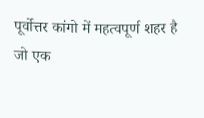पूर्वोत्तर कांगो में महत्वपूर्ण शहर है जो एक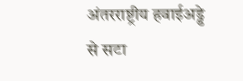अंतरराष्ट्रीय हवाईअड्डे से सटा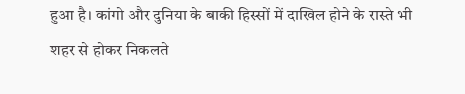हुआ है। कांगो और दुनिया के बाकी हिस्सों में दाखिल होने के रास्ते भी शहर से होकर निकलते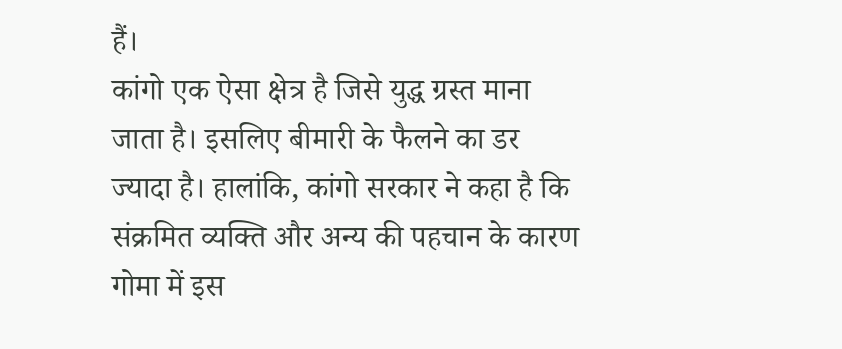हैं।
कांगो एक ऐसा क्षेत्र है जिसे युद्ध ग्रस्त माना जाता है। इसलिए बीमारी के फैलने का डर ज्यादा है। हालांकि, कांगो सरकार ने कहा है कि संक्रमित व्यक्ति और अन्य की पहचान के कारण गोमा में इस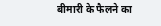बीमारी के फैलने का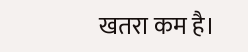खतरा कम है।